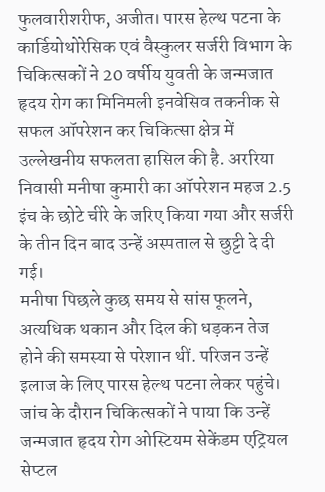फुलवारीशरीफ, अजीत। पारस हेल्थ पटना के कार्डियोथोरेसिक एवं वैस्कुलर सर्जरी विभाग के चिकित्सकों ने 20 वर्षीय युवती के जन्मजात हृदय रोग का मिनिमली इनवेसिव तकनीक से सफल ऑपरेशन कर चिकित्सा क्षेत्र में उल्लेखनीय सफलता हासिल की है. अररिया निवासी मनीषा कुमारी का ऑपरेशन महज 2.5 इंच के छोटे चीरे के जरिए किया गया और सर्जरी के तीन दिन बाद उन्हें अस्पताल से छुट्टी दे दी गई।
मनीषा पिछले कुछ समय से सांस फूलने, अत्यधिक थकान और दिल की धड़कन तेज होने की समस्या से परेशान थीं. परिजन उन्हें इलाज के लिए पारस हेल्थ पटना लेकर पहुंचे। जांच के दौरान चिकित्सकों ने पाया कि उन्हें जन्मजात हृदय रोग ओस्टियम सेकेंडम एट्रियल सेप्टल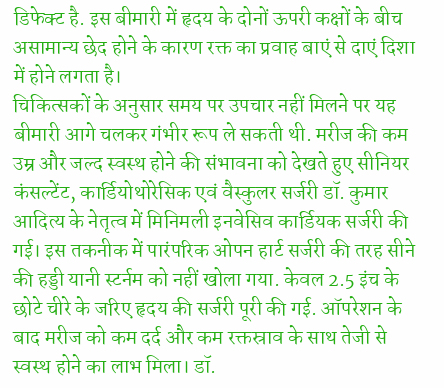डिफेक्ट है. इस बीमारी में हृदय के दोनों ऊपरी कक्षों के बीच असामान्य छेद होने के कारण रक्त का प्रवाह बाएं से दाएं दिशा में होने लगता है।
चिकित्सकों के अनुसार समय पर उपचार नहीं मिलने पर यह बीमारी आगे चलकर गंभीर रूप ले सकती थी. मरीज की कम उम्र और जल्द स्वस्थ होने की संभावना को देखते हुए सीनियर कंसल्टेंट, कार्डियोथोरेसिक एवं वैस्कुलर सर्जरी डॉ. कुमार आदित्य के नेतृत्व में मिनिमली इनवेसिव कार्डियक सर्जरी की गई। इस तकनीक में पारंपरिक ओपन हार्ट सर्जरी की तरह सीने की हड्डी यानी स्टर्नम को नहीं खोला गया. केवल 2.5 इंच के छोटे चीरे के जरिए हृदय की सर्जरी पूरी की गई. ऑपरेशन के बाद मरीज को कम दर्द और कम रक्तस्राव के साथ तेजी से स्वस्थ होने का लाभ मिला। डॉ.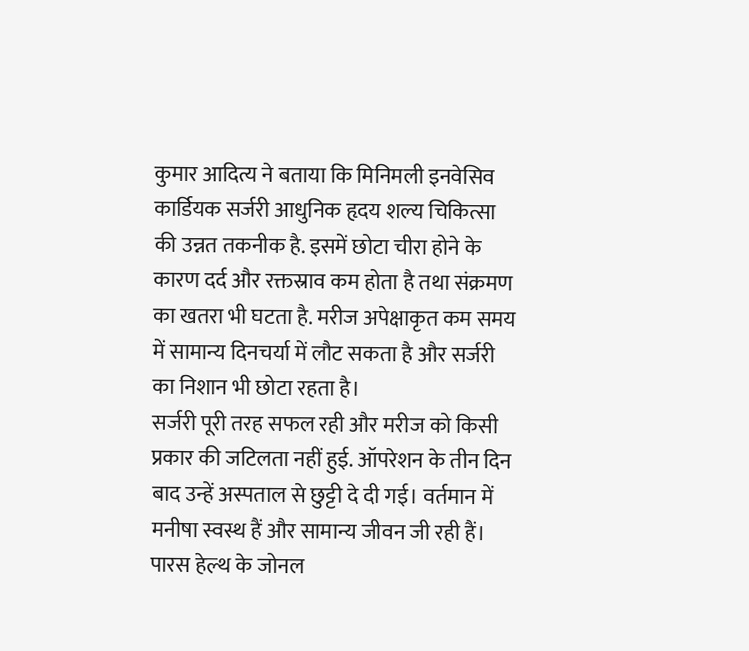कुमार आदित्य ने बताया कि मिनिमली इनवेसिव कार्डियक सर्जरी आधुनिक हृदय शल्य चिकित्सा की उन्नत तकनीक है. इसमें छोटा चीरा होने के कारण दर्द और रक्तस्राव कम होता है तथा संक्रमण का खतरा भी घटता है. मरीज अपेक्षाकृत कम समय में सामान्य दिनचर्या में लौट सकता है और सर्जरी का निशान भी छोटा रहता है।
सर्जरी पूरी तरह सफल रही और मरीज को किसी प्रकार की जटिलता नहीं हुई. ऑपरेशन के तीन दिन बाद उन्हें अस्पताल से छुट्टी दे दी गई। वर्तमान में मनीषा स्वस्थ हैं और सामान्य जीवन जी रही हैं। पारस हेल्थ के जोनल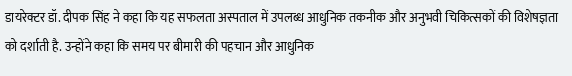डायरेक्टर डॉ. दीपक सिंह ने कहा कि यह सफलता अस्पताल में उपलब्ध आधुनिक तकनीक और अनुभवी चिकित्सकों की विशेषज्ञता को दर्शाती है. उन्होंने कहा कि समय पर बीमारी की पहचान और आधुनिक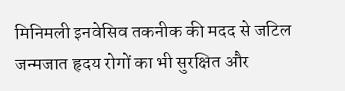मिनिमली इनवेसिव तकनीक की मदद से जटिल जन्मजात हृदय रोगों का भी सुरक्षित और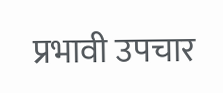प्रभावी उपचार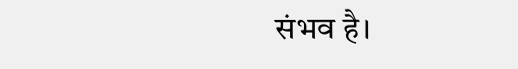संभव है।